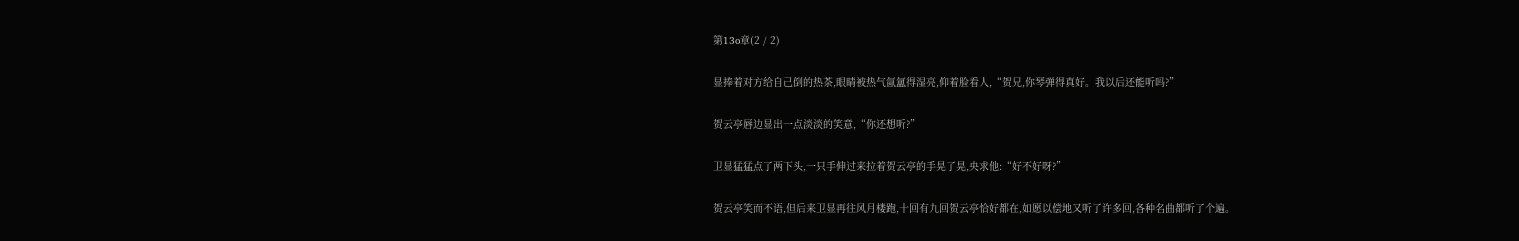第13o章(2 / 2)

显捧着对方给自己倒的热茶,眼睛被热气氤氲得湿亮,仰着脸看人,“贺兄,你琴弹得真好。我以后还能听吗?”

贺云亭唇边显出一点淡淡的笑意,“你还想听?”

卫显猛猛点了两下头,一只手伸过来拉着贺云亭的手晃了晃,央求他:“好不好呀?”

贺云亭笑而不语,但后来卫显再往风月楼跑,十回有九回贺云亭恰好都在,如愿以偿地又听了许多回,各种名曲都听了个遍。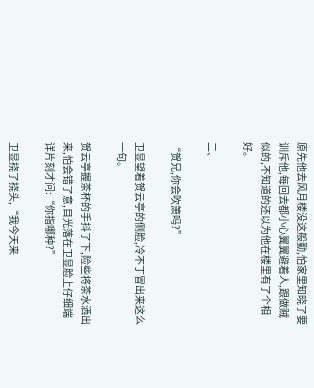原先他去风月楼没这般勤,怕家里知晓了要训斥他,每回去都小心翼翼避着人,跟做贼似的,不知道的还以为他在楼里有了个相好。

二、

“贺兄,你会吹箫吗?”

卫显望着贺云亭的侧脸,冷不丁冒出来这么一句。

贺云亭握茶杯的手抖了下,险些将茶水洒出来,怕会错了意,目光落在卫显脸上仔细端详片刻才问:“你指哪种?”

卫显挠了挠头,“我今天来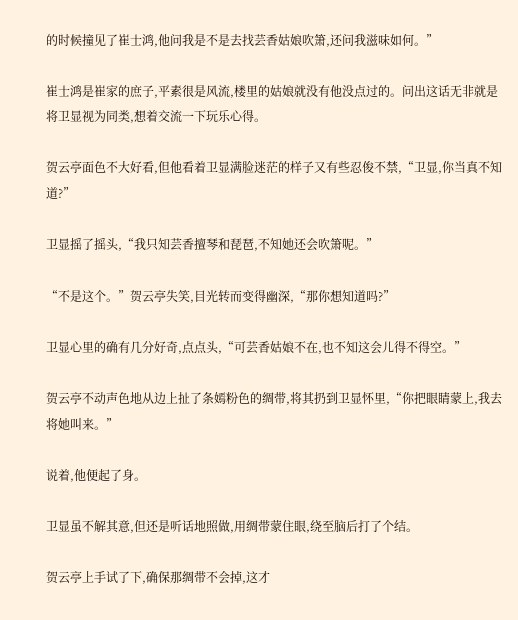的时候撞见了崔士鸿,他问我是不是去找芸香姑娘吹箫,还问我滋味如何。”

崔士鸿是崔家的庶子,平素很是风流,楼里的姑娘就没有他没点过的。问出这话无非就是将卫显视为同类,想着交流一下玩乐心得。

贺云亭面色不大好看,但他看着卫显满脸迷茫的样子又有些忍俊不禁,“卫显,你当真不知道?”

卫显摇了摇头,“我只知芸香擅琴和琵琶,不知她还会吹箫呢。”

“不是这个。”贺云亭失笑,目光转而变得幽深,“那你想知道吗?”

卫显心里的确有几分好奇,点点头,“可芸香姑娘不在,也不知这会儿得不得空。”

贺云亭不动声色地从边上扯了条嫣粉色的绸带,将其扔到卫显怀里,“你把眼睛蒙上,我去将她叫来。”

说着,他便起了身。

卫显虽不解其意,但还是听话地照做,用绸带蒙住眼,绕至脑后打了个结。

贺云亭上手试了下,确保那绸带不会掉,这才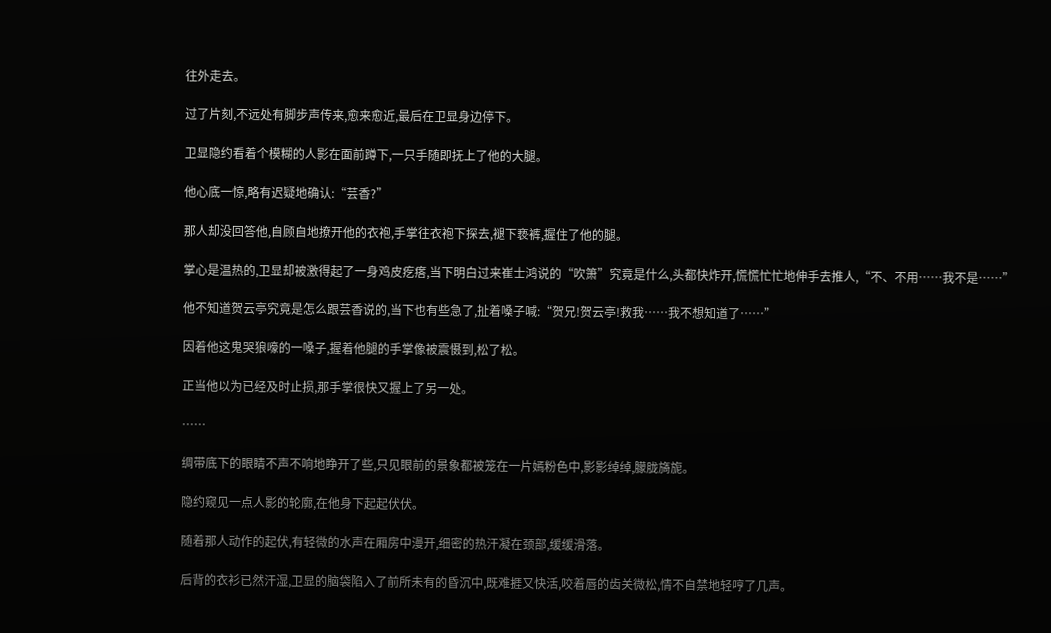往外走去。

过了片刻,不远处有脚步声传来,愈来愈近,最后在卫显身边停下。

卫显隐约看着个模糊的人影在面前蹲下,一只手随即抚上了他的大腿。

他心底一惊,略有迟疑地确认:“芸香?”

那人却没回答他,自顾自地撩开他的衣袍,手掌往衣袍下探去,褪下亵裤,握住了他的腿。

掌心是温热的,卫显却被激得起了一身鸡皮疙瘩,当下明白过来崔士鸿说的“吹箫”究竟是什么,头都快炸开,慌慌忙忙地伸手去推人,“不、不用……我不是……”

他不知道贺云亭究竟是怎么跟芸香说的,当下也有些急了,扯着嗓子喊:“贺兄!贺云亭!救我……我不想知道了……”

因着他这鬼哭狼嚎的一嗓子,握着他腿的手掌像被震慑到,松了松。

正当他以为已经及时止损,那手掌很快又握上了另一处。

……

绸带底下的眼睛不声不响地睁开了些,只见眼前的景象都被笼在一片嫣粉色中,影影绰绰,朦胧旖旎。

隐约窥见一点人影的轮廓,在他身下起起伏伏。

随着那人动作的起伏,有轻微的水声在厢房中漫开,细密的热汗凝在颈部,缓缓滑落。

后背的衣衫已然汗湿,卫显的脑袋陷入了前所未有的昏沉中,既难捱又快活,咬着唇的齿关微松,情不自禁地轻哼了几声。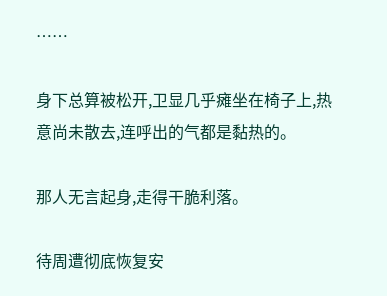……

身下总算被松开,卫显几乎瘫坐在椅子上,热意尚未散去,连呼出的气都是黏热的。

那人无言起身,走得干脆利落。

待周遭彻底恢复安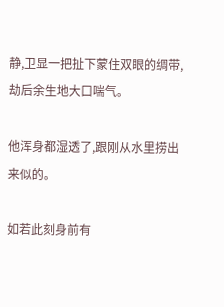静,卫显一把扯下蒙住双眼的绸带,劫后余生地大口喘气。

他浑身都湿透了,跟刚从水里捞出来似的。

如若此刻身前有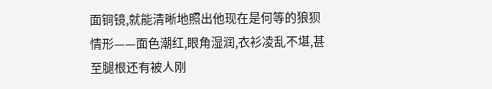面铜镜,就能清晰地照出他现在是何等的狼狈情形——面色潮红,眼角湿润,衣衫凌乱不堪,甚至腿根还有被人刚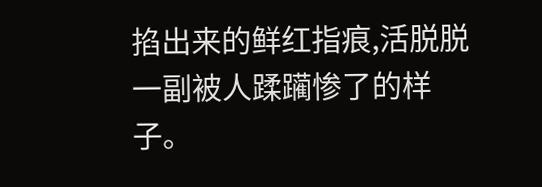掐出来的鲜红指痕,活脱脱一副被人蹂躏惨了的样子。